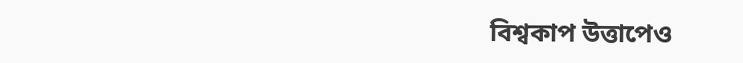বিশ্বকাপ উত্তাপেও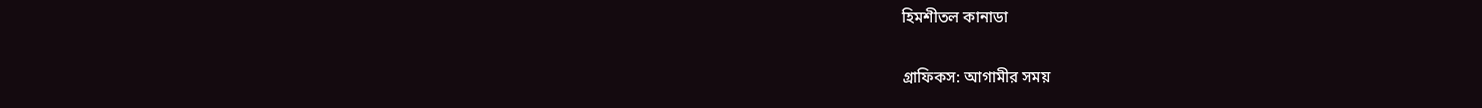হিমশীতল কানাডা

গ্রাফিকস: আগামীর সময়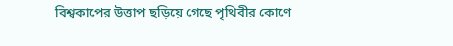বিশ্বকাপের উত্তাপ ছড়িয়ে গেছে পৃথিবীর কোণে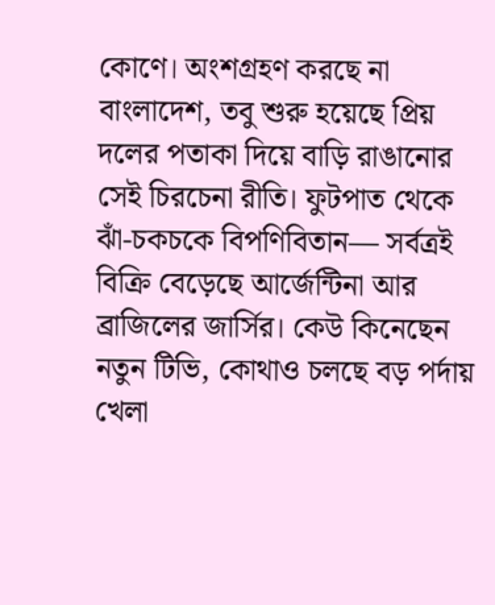কোণে। অংশগ্রহণ করছে না বাংলাদেশ, তবু শুরু হয়েছে প্রিয় দলের পতাকা দিয়ে বাড়ি রাঙানোর সেই চিরচেনা রীতি। ফুটপাত থেকে ঝাঁ-চকচকে বিপণিবিতান— সর্বত্রই বিক্রি বেড়েছে আর্জেন্টিনা আর ব্রাজিলের জার্সির। কেউ কিনেছেন নতুন টিভি, কোথাও চলছে বড় পর্দায় খেলা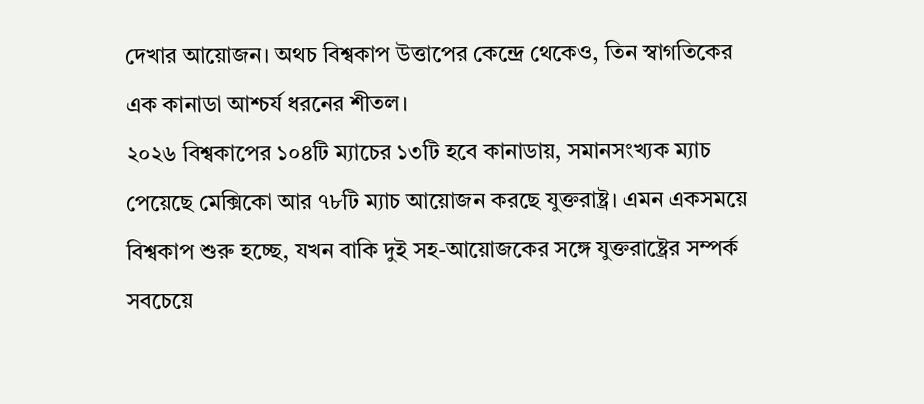দেখার আয়োজন। অথচ বিশ্বকাপ উত্তাপের কেন্দ্রে থেকেও, তিন স্বাগতিকের এক কানাডা আশ্চর্য ধরনের শীতল।
২০২৬ বিশ্বকাপের ১০৪টি ম্যাচের ১৩টি হবে কানাডায়, সমানসংখ্যক ম্যাচ পেয়েছে মেক্সিকো আর ৭৮টি ম্যাচ আয়োজন করছে যুক্তরাষ্ট্র। এমন একসময়ে বিশ্বকাপ শুরু হচ্ছে, যখন বাকি দুই সহ-আয়োজকের সঙ্গে যুক্তরাষ্ট্রের সম্পর্ক সবচেয়ে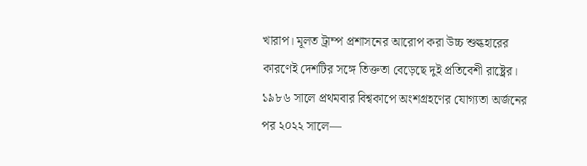খারাপ। মূলত ট্রাম্প প্রশাসনের আরোপ করা উচ্চ শুল্কহারের কারণেই দেশটির সঙ্গে তিক্ততা বেড়েছে দুই প্রতিবেশী রাষ্ট্রের। ১৯৮৬ সালে প্রথমবার বিশ্বকাপে অংশগ্রহণের যোগ্যতা অর্জনের পর ২০২২ সালে—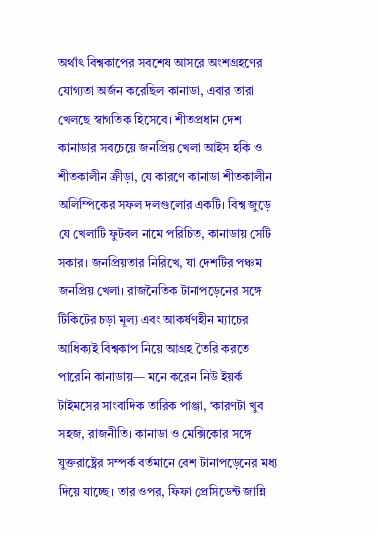অর্থাৎ বিশ্বকাপের সবশেষ আসরে অংশগ্রহণের যোগ্যতা অর্জন করেছিল কানাডা, এবার তারা খেলছে স্বাগতিক হিসেবে। শীতপ্রধান দেশ কানাডার সবচেয়ে জনপ্রিয় খেলা আইস হকি ও শীতকালীন ক্রীড়া, যে কারণে কানাডা শীতকালীন অলিম্পিকের সফল দলগুলোর একটি। বিশ্ব জুড়ে যে খেলাটি ফুটবল নামে পরিচিত, কানাডায় সেটি সকার। জনপ্রিয়তার নিরিখে, যা দেশটির পঞ্চম জনপ্রিয় খেলা। রাজনৈতিক টানাপড়েনের সঙ্গে টিকিটের চড়া মূল্য এবং আকর্ষণহীন ম্যাচের আধিক্যই বিশ্বকাপ নিয়ে আগ্রহ তৈরি করতে পারেনি কানাডায়— মনে করেন নিউ ইয়র্ক টাইমসের সাংবাদিক তারিক পাঞ্জা, ‘কারণটা খুব সহজ, রাজনীতি। কানাডা ও মেক্সিকোর সঙ্গে যুক্তরাষ্ট্রের সম্পর্ক বর্তমানে বেশ টানাপড়েনের মধ্য দিয়ে যাচ্ছে। তার ওপর, ফিফা প্রেসিডেন্ট জান্নি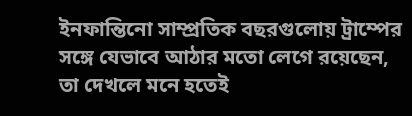ইনফান্তিনো সাম্প্রতিক বছরগুলোয় ট্রাম্পের সঙ্গে যেভাবে আঠার মতো লেগে রয়েছেন, তা দেখলে মনে হতেই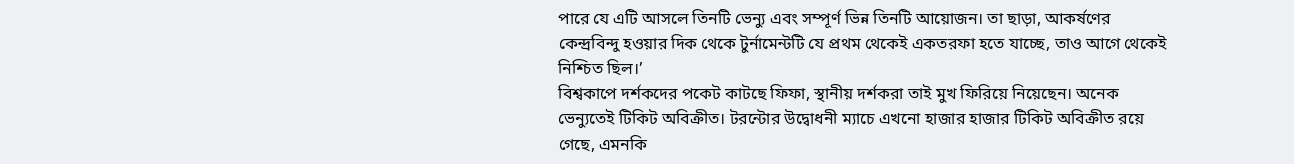পারে যে এটি আসলে তিনটি ভেন্যু এবং সম্পূর্ণ ভিন্ন তিনটি আয়োজন। তা ছাড়া, আকর্ষণের কেন্দ্রবিন্দু হওয়ার দিক থেকে টুর্নামেন্টটি যে প্রথম থেকেই একতরফা হতে যাচ্ছে, তাও আগে থেকেই নিশ্চিত ছিল।’
বিশ্বকাপে দর্শকদের পকেট কাটছে ফিফা, স্থানীয় দর্শকরা তাই মুখ ফিরিয়ে নিয়েছেন। অনেক ভেন্যুতেই টিকিট অবিক্রীত। টরন্টোর উদ্বোধনী ম্যাচে এখনো হাজার হাজার টিকিট অবিক্রীত রয়ে গেছে, এমনকি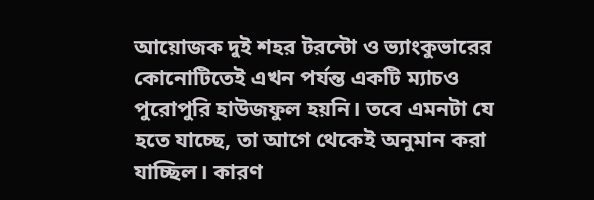আয়োজক দুই শহর টরন্টো ও ভ্যাংকুভারের কোনোটিতেই এখন পর্যন্ত একটি ম্যাচও পুরোপুরি হাউজফুল হয়নি। তবে এমনটা যে হতে যাচ্ছে, তা আগে থেকেই অনুমান করা যাচ্ছিল। কারণ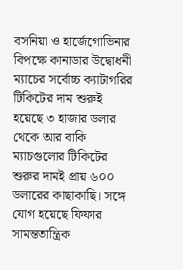বসনিয়া ও হার্জেগোভিনার বিপক্ষে কানাডার উদ্বোধনী ম্যাচের সর্বোচ্চ ক্যাটাগরির টিকিটের দাম শুরুই হয়েছে ৩ হাজার ডলার থেকে আর বাকি ম্যাচগুলোর টিকিটের শুরুর দামই প্রায় ৬০০ ডলারের কাছাকাছি। সঙ্গে যোগ হয়েছে ফিফার সামন্ততান্ত্রিক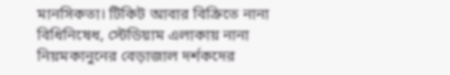মানসিকতা। টিকিট আবার বিক্রিতে নানা বিধিনিষেধ, স্টেডিয়াম এলাকায় নানা নিয়মকানুনের বেড়াজাল দর্শকদের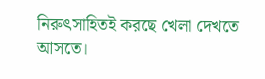নিরুৎসাহিতই করছে খেলা দেখতে আসতে।